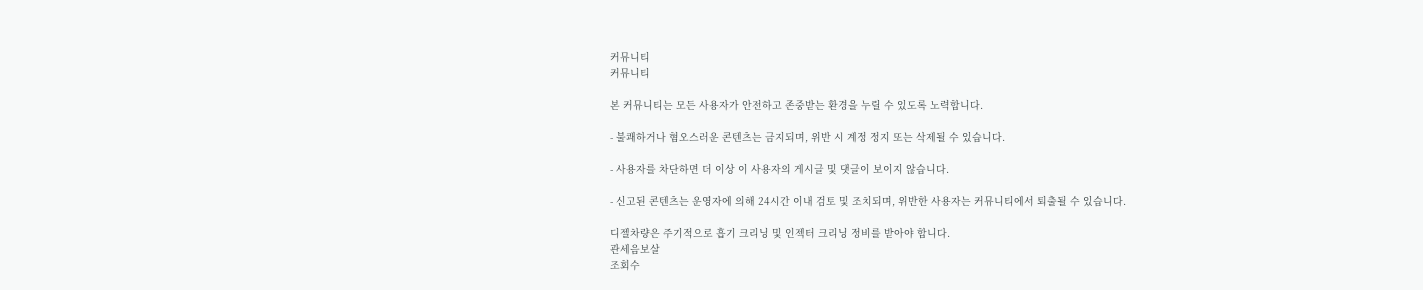커뮤니티
커뮤니티

본 커뮤니티는 모든 사용자가 안전하고 존중받는 환경을 누릴 수 있도록 노력합니다.

- 불쾌하거나 혐오스러운 콘텐츠는 금지되며, 위반 시 계정 정지 또는 삭제될 수 있습니다.

- 사용자를 차단하면 더 이상 이 사용자의 게시글 및 댓글이 보이지 않습니다.

- 신고된 콘텐츠는 운영자에 의해 24시간 이내 검토 및 조치되며, 위반한 사용자는 커뮤니티에서 퇴출될 수 있습니다.

디젤차량은 주기적으로 흡기 크리닝 및 인젝터 크리닝 정비를 받아야 합니다.
관세음보살
조회수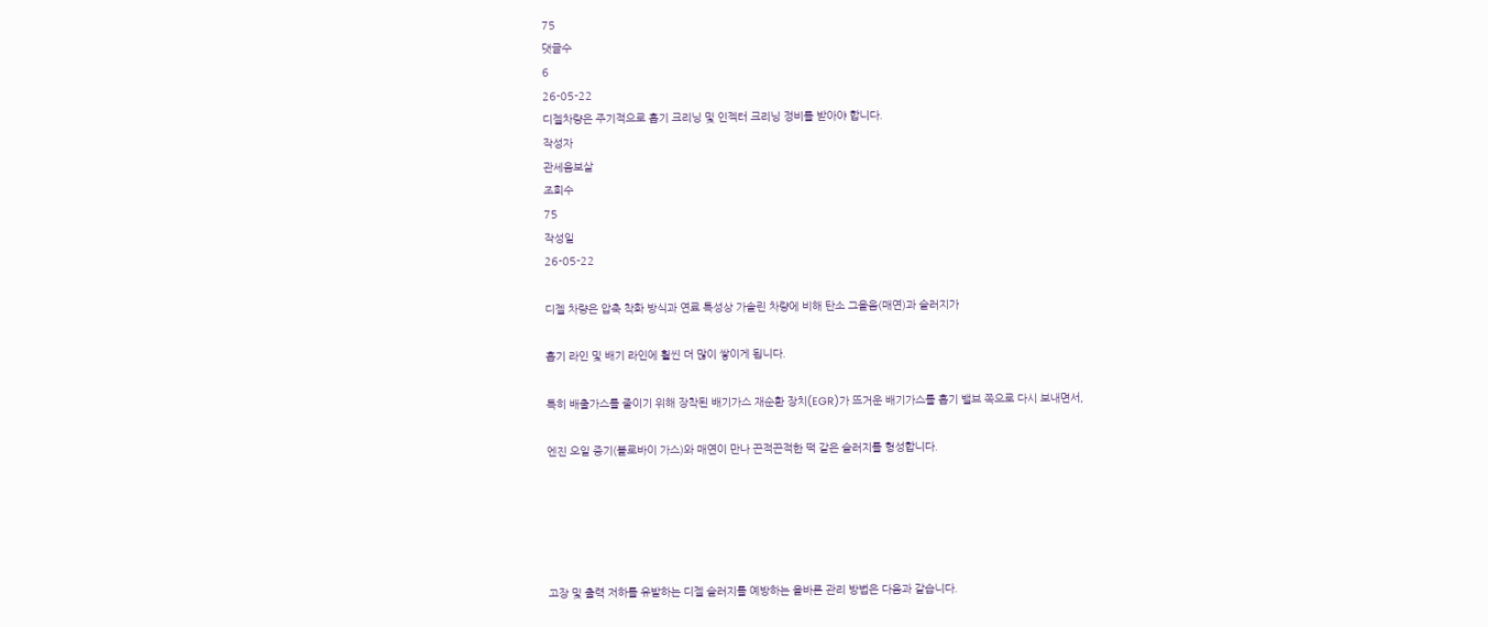75
댓글수
6
26-05-22
디젤차량은 주기적으로 흡기 크리닝 및 인젝터 크리닝 정비를 받아야 합니다.
작성자
관세음보살
조회수
75
작성일
26-05-22

디젤 차량은 압축 착화 방식과 연료 특성상 가솔린 차량에 비해 탄소 그을음(매연)과 슬러지가

흡기 라인 및 배기 라인에 훨씬 더 많이 쌓이게 됩니다.

특히 배출가스를 줄이기 위해 장착된 배기가스 재순환 장치(EGR)가 뜨거운 배기가스를 흡기 밸브 쪽으로 다시 보내면서,

엔진 오일 증기(블로바이 가스)와 매연이 만나 끈적끈적한 떡 같은 슬러지를 형성합니다.





고장 및 출력 저하를 유발하는 디젤 슬러지를 예방하는 올바른 관리 방법은 다음과 같습니다.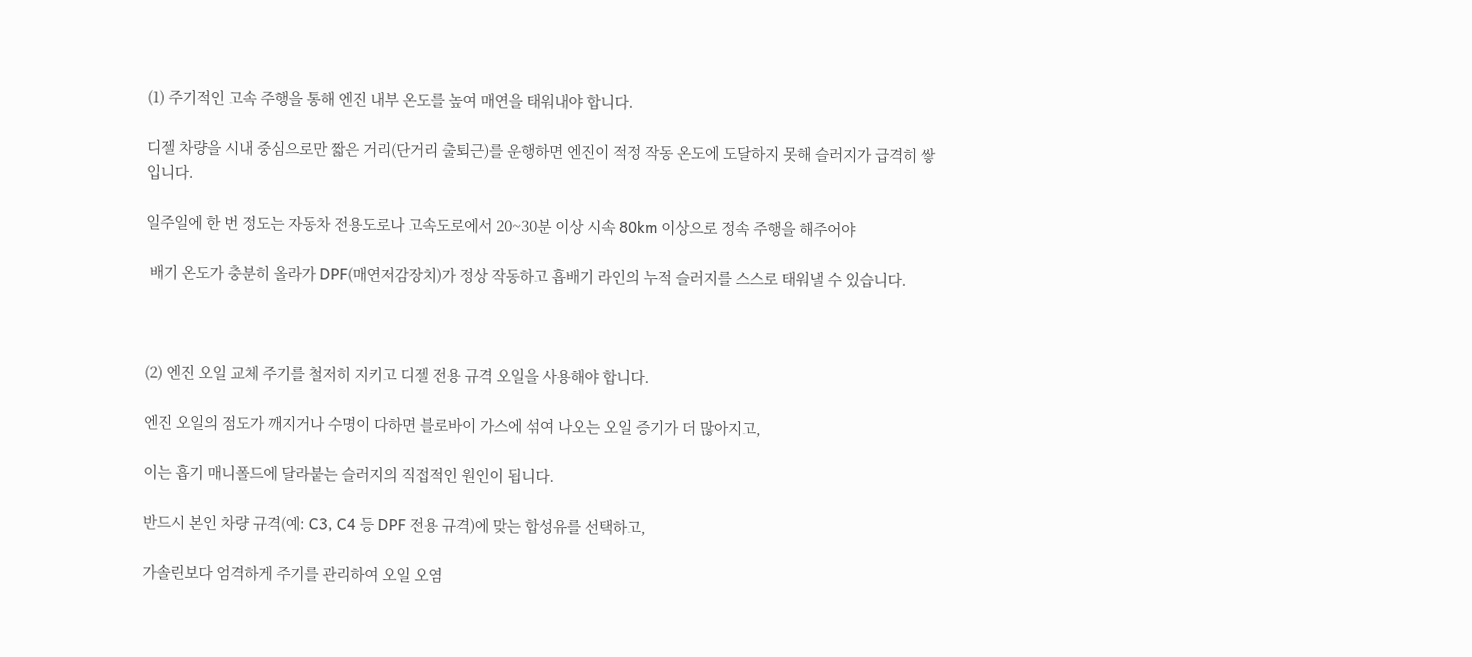(1) 주기적인 고속 주행을 통해 엔진 내부 온도를 높여 매연을 태워내야 합니다.

디젤 차량을 시내 중심으로만 짧은 거리(단거리 출퇴근)를 운행하면 엔진이 적정 작동 온도에 도달하지 못해 슬러지가 급격히 쌓입니다.

일주일에 한 번 정도는 자동차 전용도로나 고속도로에서 20~30분 이상 시속 80km 이상으로 정속 주행을 해주어야

 배기 온도가 충분히 올라가 DPF(매연저감장치)가 정상 작동하고 흡배기 라인의 누적 슬러지를 스스로 태워낼 수 있습니다.



(2) 엔진 오일 교체 주기를 철저히 지키고 디젤 전용 규격 오일을 사용해야 합니다.

엔진 오일의 점도가 깨지거나 수명이 다하면 블로바이 가스에 섞여 나오는 오일 증기가 더 많아지고,

이는 흡기 매니폴드에 달라붙는 슬러지의 직접적인 원인이 됩니다.

반드시 본인 차량 규격(예: C3, C4 등 DPF 전용 규격)에 맞는 합성유를 선택하고,

가솔린보다 엄격하게 주기를 관리하여 오일 오염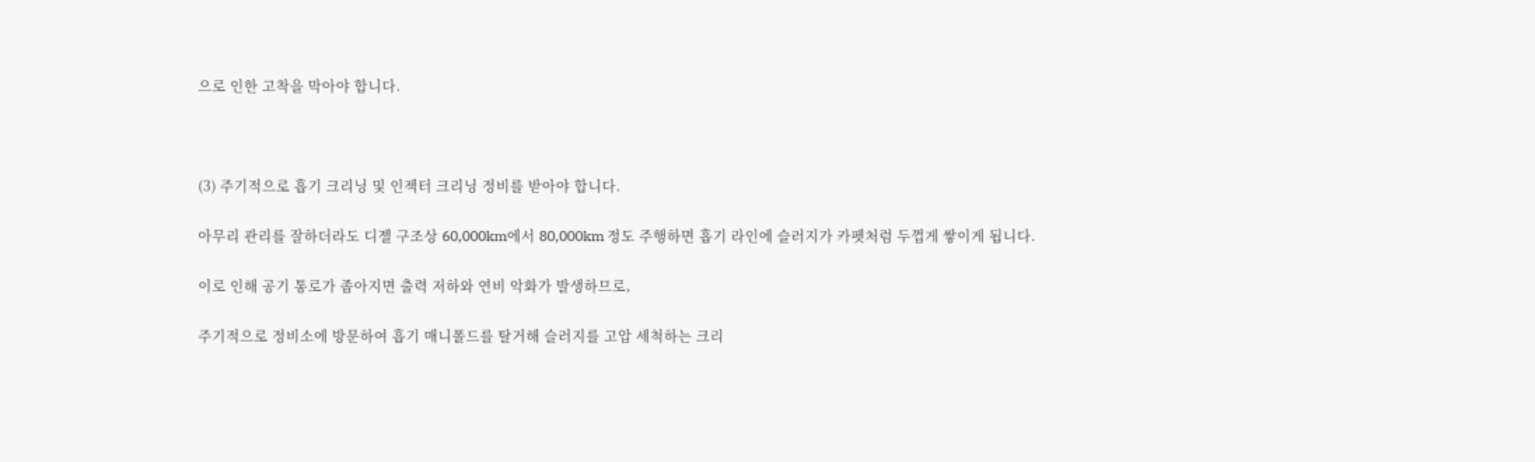으로 인한 고착을 막아야 합니다.



(3) 주기적으로 흡기 크리닝 및 인젝터 크리닝 정비를 받아야 합니다.

아무리 관리를 잘하더라도 디젤 구조상 60,000km에서 80,000km 정도 주행하면 흡기 라인에 슬러지가 카펫처럼 두껍게 쌓이게 됩니다.

이로 인해 공기 통로가 좁아지면 출력 저하와 연비 악화가 발생하므로,

주기적으로 정비소에 방문하여 흡기 매니폴드를 탈거해 슬러지를 고압 세척하는 크리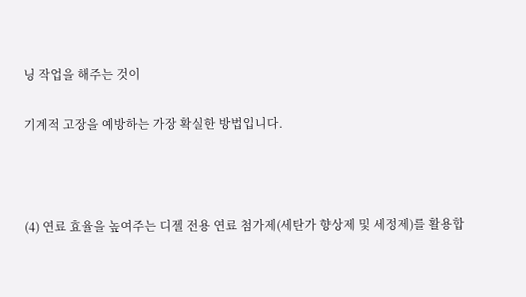닝 작업을 해주는 것이

기계적 고장을 예방하는 가장 확실한 방법입니다.



(4) 연료 효율을 높여주는 디젤 전용 연료 첨가제(세탄가 향상제 및 세정제)를 활용합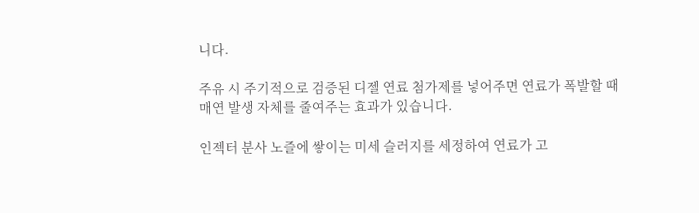니다.

주유 시 주기적으로 검증된 디젤 연료 첨가제를 넣어주면 연료가 폭발할 때 매연 발생 자체를 줄여주는 효과가 있습니다.

인젝터 분사 노즐에 쌓이는 미세 슬러지를 세정하여 연료가 고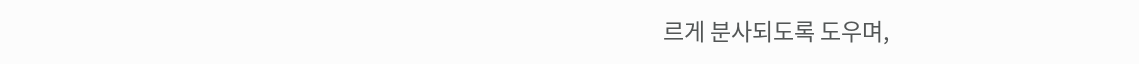르게 분사되도록 도우며,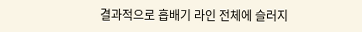결과적으로 흡배기 라인 전체에 슬러지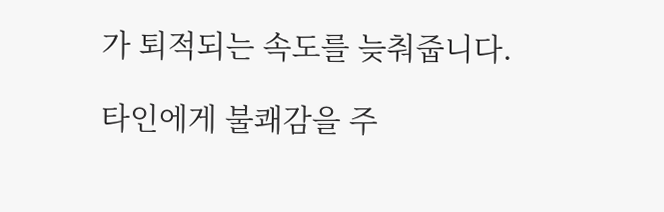가 퇴적되는 속도를 늦춰줍니다.

타인에게 불쾌감을 주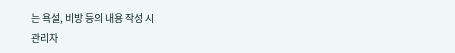는 욕설, 비방 등의 내용 작성 시
관리자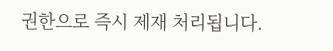권한으로 즉시 제재 처리됩니다.